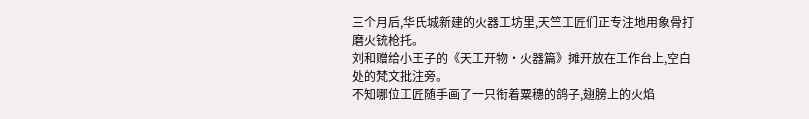三个月后,华氏城新建的火器工坊里,天竺工匠们正专注地用象骨打磨火铳枪托。
刘和赠给小王子的《天工开物·火器篇》摊开放在工作台上,空白处的梵文批注旁。
不知哪位工匠随手画了一只衔着粟穗的鸽子,翅膀上的火焰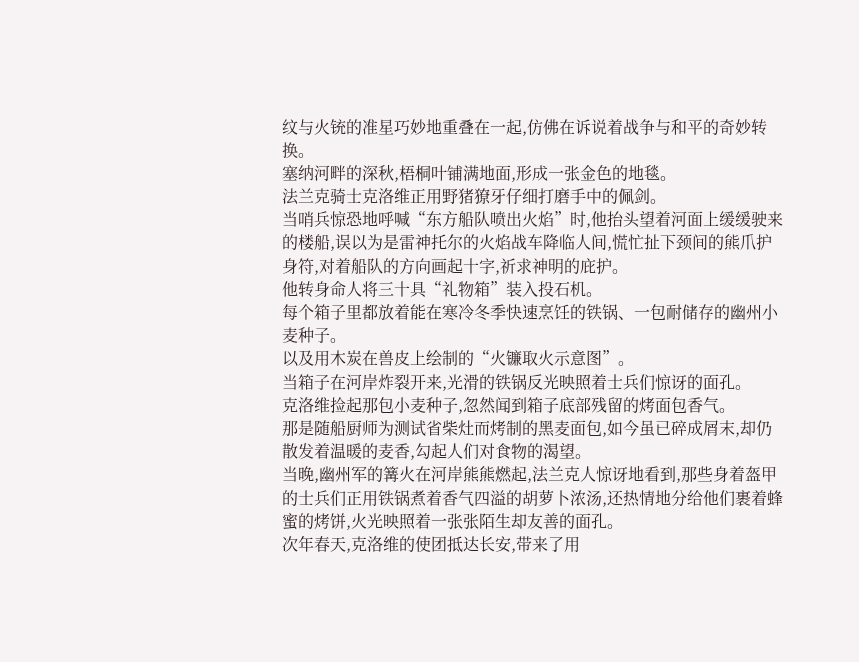纹与火铳的准星巧妙地重叠在一起,仿佛在诉说着战争与和平的奇妙转换。
塞纳河畔的深秋,梧桐叶铺满地面,形成一张金色的地毯。
法兰克骑士克洛维正用野猪獠牙仔细打磨手中的佩剑。
当哨兵惊恐地呼喊“东方船队喷出火焰”时,他抬头望着河面上缓缓驶来的楼船,误以为是雷神托尔的火焰战车降临人间,慌忙扯下颈间的熊爪护身符,对着船队的方向画起十字,祈求神明的庇护。
他转身命人将三十具“礼物箱”装入投石机。
每个箱子里都放着能在寒冷冬季快速烹饪的铁锅、一包耐储存的幽州小麦种子。
以及用木炭在兽皮上绘制的“火镰取火示意图”。
当箱子在河岸炸裂开来,光滑的铁锅反光映照着士兵们惊讶的面孔。
克洛维捡起那包小麦种子,忽然闻到箱子底部残留的烤面包香气。
那是随船厨师为测试省柴灶而烤制的黑麦面包,如今虽已碎成屑末,却仍散发着温暖的麦香,勾起人们对食物的渴望。
当晚,幽州军的篝火在河岸熊熊燃起,法兰克人惊讶地看到,那些身着盔甲的士兵们正用铁锅煮着香气四溢的胡萝卜浓汤,还热情地分给他们裹着蜂蜜的烤饼,火光映照着一张张陌生却友善的面孔。
次年春天,克洛维的使团抵达长安,带来了用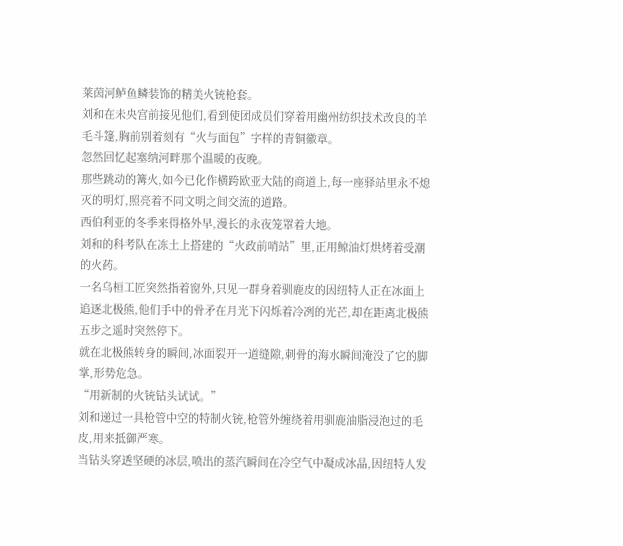莱茵河鲈鱼鳞装饰的精美火铳枪套。
刘和在未央宫前接见他们,看到使团成员们穿着用幽州纺织技术改良的羊毛斗篷,胸前别着刻有“火与面包”字样的青铜徽章。
忽然回忆起塞纳河畔那个温暖的夜晚。
那些跳动的篝火,如今已化作横跨欧亚大陆的商道上,每一座驿站里永不熄灭的明灯,照亮着不同文明之间交流的道路。
西伯利亚的冬季来得格外早,漫长的永夜笼罩着大地。
刘和的科考队在冻土上搭建的“火政前哨站”里,正用鲸油灯烘烤着受潮的火药。
一名乌桓工匠突然指着窗外,只见一群身着驯鹿皮的因纽特人正在冰面上追逐北极熊,他们手中的骨矛在月光下闪烁着冷冽的光芒,却在距离北极熊五步之遥时突然停下。
就在北极熊转身的瞬间,冰面裂开一道缝隙,刺骨的海水瞬间淹没了它的脚掌,形势危急。
“用新制的火铳钻头试试。”
刘和递过一具枪管中空的特制火铳,枪管外缠绕着用驯鹿油脂浸泡过的毛皮,用来抵御严寒。
当钻头穿透坚硬的冰层,喷出的蒸汽瞬间在冷空气中凝成冰晶,因纽特人发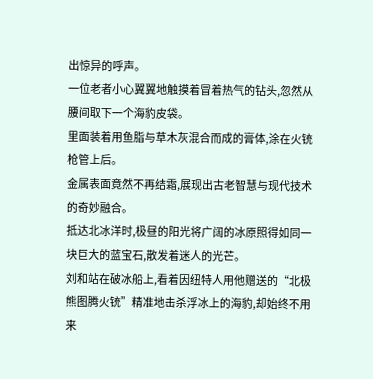出惊异的呼声。
一位老者小心翼翼地触摸着冒着热气的钻头,忽然从腰间取下一个海豹皮袋。
里面装着用鱼脂与草木灰混合而成的膏体,涂在火铳枪管上后。
金属表面竟然不再结霜,展现出古老智慧与现代技术的奇妙融合。
抵达北冰洋时,极昼的阳光将广阔的冰原照得如同一块巨大的蓝宝石,散发着迷人的光芒。
刘和站在破冰船上,看着因纽特人用他赠送的“北极熊图腾火铳”精准地击杀浮冰上的海豹,却始终不用来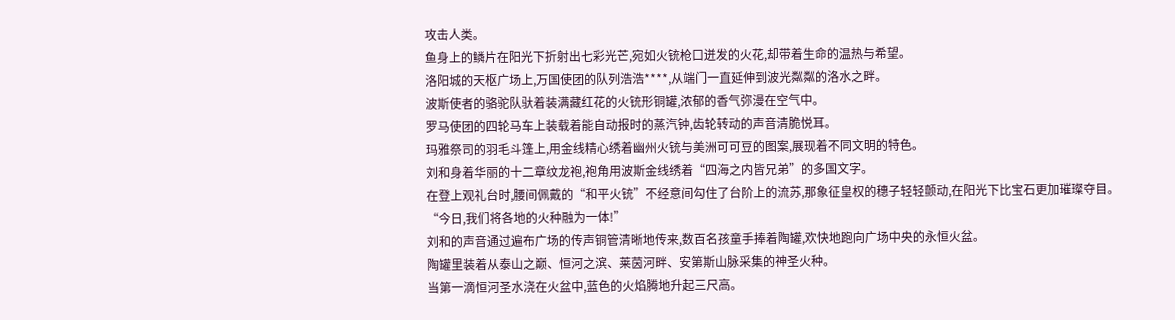攻击人类。
鱼身上的鳞片在阳光下折射出七彩光芒,宛如火铳枪口迸发的火花,却带着生命的温热与希望。
洛阳城的天枢广场上,万国使团的队列浩浩****,从端门一直延伸到波光粼粼的洛水之畔。
波斯使者的骆驼队驮着装满藏红花的火铳形铜罐,浓郁的香气弥漫在空气中。
罗马使团的四轮马车上装载着能自动报时的蒸汽钟,齿轮转动的声音清脆悦耳。
玛雅祭司的羽毛斗篷上,用金线精心绣着幽州火铳与美洲可可豆的图案,展现着不同文明的特色。
刘和身着华丽的十二章纹龙袍,袍角用波斯金线绣着“四海之内皆兄弟”的多国文字。
在登上观礼台时,腰间佩戴的“和平火铳”不经意间勾住了台阶上的流苏,那象征皇权的穗子轻轻颤动,在阳光下比宝石更加璀璨夺目。
“今日,我们将各地的火种融为一体!”
刘和的声音通过遍布广场的传声铜管清晰地传来,数百名孩童手捧着陶罐,欢快地跑向广场中央的永恒火盆。
陶罐里装着从泰山之巅、恒河之滨、莱茵河畔、安第斯山脉采集的神圣火种。
当第一滴恒河圣水浇在火盆中,蓝色的火焰腾地升起三尺高。